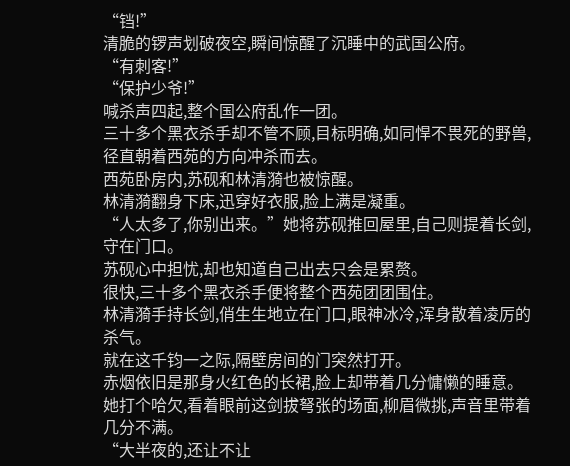“铛!”
清脆的锣声划破夜空,瞬间惊醒了沉睡中的武国公府。
“有刺客!”
“保护少爷!”
喊杀声四起,整个国公府乱作一团。
三十多个黑衣杀手却不管不顾,目标明确,如同悍不畏死的野兽,径直朝着西苑的方向冲杀而去。
西苑卧房内,苏砚和林清漪也被惊醒。
林清漪翻身下床,迅穿好衣服,脸上满是凝重。
“人太多了,你别出来。”她将苏砚推回屋里,自己则提着长剑,守在门口。
苏砚心中担忧,却也知道自己出去只会是累赘。
很快,三十多个黑衣杀手便将整个西苑团团围住。
林清漪手持长剑,俏生生地立在门口,眼神冰冷,浑身散着凌厉的杀气。
就在这千钧一之际,隔壁房间的门突然打开。
赤烟依旧是那身火红色的长裙,脸上却带着几分慵懒的睡意。
她打个哈欠,看着眼前这剑拔弩张的场面,柳眉微挑,声音里带着几分不满。
“大半夜的,还让不让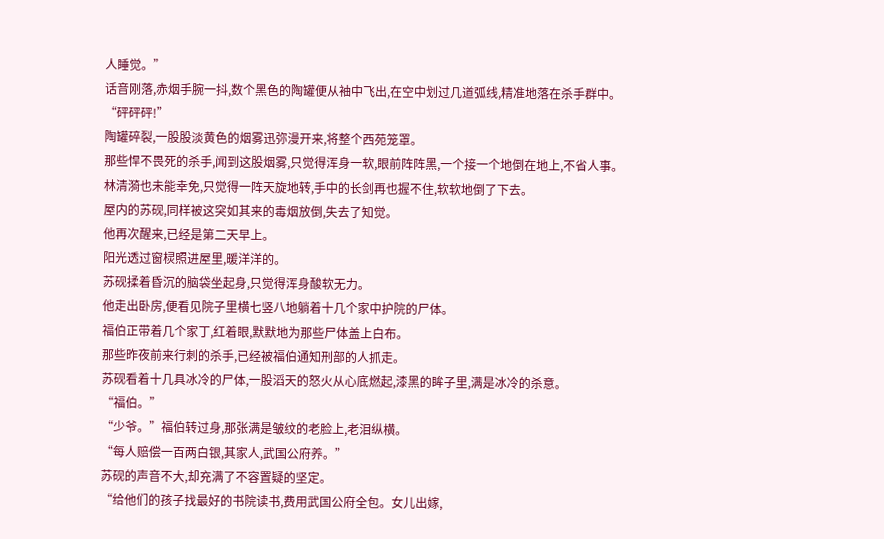人睡觉。”
话音刚落,赤烟手腕一抖,数个黑色的陶罐便从袖中飞出,在空中划过几道弧线,精准地落在杀手群中。
“砰砰砰!”
陶罐碎裂,一股股淡黄色的烟雾迅弥漫开来,将整个西苑笼罩。
那些悍不畏死的杀手,闻到这股烟雾,只觉得浑身一软,眼前阵阵黑,一个接一个地倒在地上,不省人事。
林清漪也未能幸免,只觉得一阵天旋地转,手中的长剑再也握不住,软软地倒了下去。
屋内的苏砚,同样被这突如其来的毒烟放倒,失去了知觉。
他再次醒来,已经是第二天早上。
阳光透过窗棂照进屋里,暖洋洋的。
苏砚揉着昏沉的脑袋坐起身,只觉得浑身酸软无力。
他走出卧房,便看见院子里横七竖八地躺着十几个家中护院的尸体。
福伯正带着几个家丁,红着眼,默默地为那些尸体盖上白布。
那些昨夜前来行刺的杀手,已经被福伯通知刑部的人抓走。
苏砚看着十几具冰冷的尸体,一股滔天的怒火从心底燃起,漆黑的眸子里,满是冰冷的杀意。
“福伯。”
“少爷。”福伯转过身,那张满是皱纹的老脸上,老泪纵横。
“每人赔偿一百两白银,其家人,武国公府养。”
苏砚的声音不大,却充满了不容置疑的坚定。
“给他们的孩子找最好的书院读书,费用武国公府全包。女儿出嫁,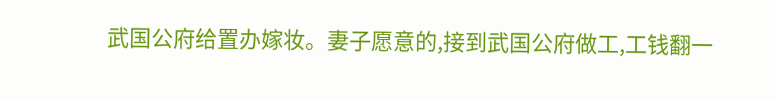武国公府给置办嫁妆。妻子愿意的,接到武国公府做工,工钱翻一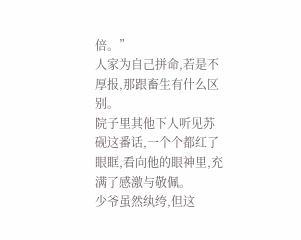倍。”
人家为自己拼命,若是不厚报,那跟畜生有什么区别。
院子里其他下人听见苏砚这番话,一个个都红了眼眶,看向他的眼神里,充满了感激与敬佩。
少爷虽然纨绔,但这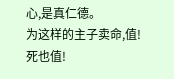心,是真仁德。
为这样的主子卖命,值!
死也值!